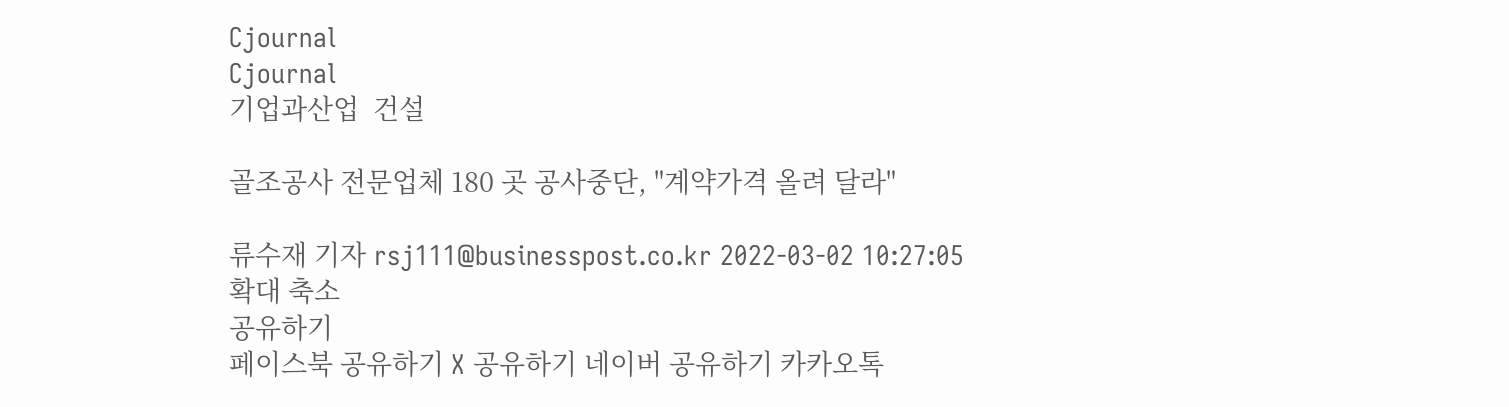Cjournal
Cjournal
기업과산업  건설

골조공사 전문업체 180 곳 공사중단, "계약가격 올려 달라"

류수재 기자 rsj111@businesspost.co.kr 2022-03-02 10:27:05
확대 축소
공유하기
페이스북 공유하기 X 공유하기 네이버 공유하기 카카오톡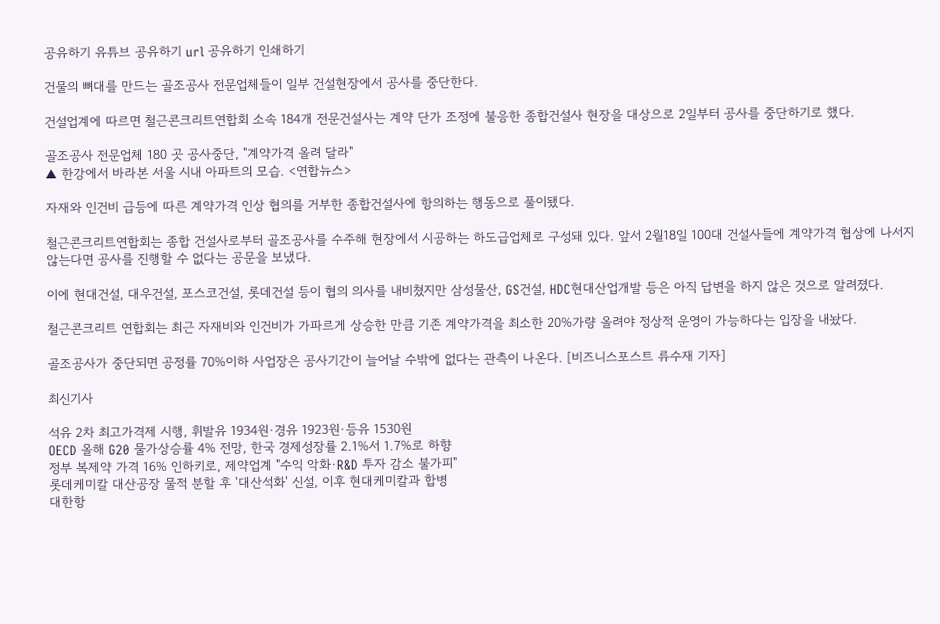공유하기 유튜브 공유하기 url 공유하기 인쇄하기

건물의 뼈대를 만드는 골조공사 전문업체들이 일부 건설현장에서 공사를 중단한다.

건설업계에 따르면 철근콘크리트연합회 소속 184개 전문건설사는 계약 단가 조정에 불응한 종합건설사 현장을 대상으로 2일부터 공사를 중단하기로 했다.

골조공사 전문업체 180 곳 공사중단, "계약가격 올려 달라"
▲ 한강에서 바라본 서울 시내 아파트의 모습. <연합뉴스>

자재와 인건비 급등에 따른 계약가격 인상 협의를 거부한 종합건설사에 항의하는 행동으로 풀이됐다.

철근콘크리트연합회는 종합 건설사로부터 골조공사를 수주해 현장에서 시공하는 하도급업체로 구성돼 있다. 앞서 2월18일 100대 건설사들에 계약가격 협상에 나서지 않는다면 공사를 진행할 수 없다는 공문을 보냈다.

이에 현대건설, 대우건설, 포스코건설, 롯데건설 등이 협의 의사를 내비쳤지만 삼성물산, GS건설, HDC현대산업개발 등은 아직 답변을 하지 않은 것으로 알려졌다.

철근콘크리트 연합회는 최근 자재비와 인건비가 가파르게 상승한 만큼 기존 계약가격을 최소한 20%가량 올려야 정상적 운영이 가능하다는 입장을 내놨다.

골조공사가 중단되면 공정률 70%이하 사업장은 공사기간이 늘어날 수밖에 없다는 관측이 나온다. [비즈니스포스트 류수재 기자]

최신기사

석유 2차 최고가격제 시행, 휘발유 1934원·경유 1923원·등유 1530원
OECD 올해 G20 물가상승률 4% 전망, 한국 경제성장률 2.1%서 1.7%로 하향
정부 복제약 가격 16% 인하키로, 제약업계 "수익 악화·R&D 투자 감소 불가피"
롯데케미칼 대산공장 물적 분할 후 '대산석화' 신설, 이후 현대케미칼과 합병
대한항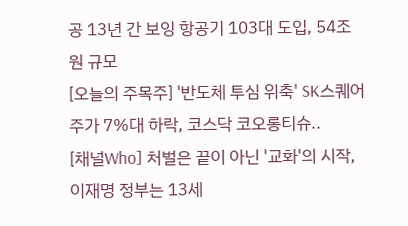공 13년 간 보잉 항공기 103대 도입, 54조 원 규모
[오늘의 주목주] '반도체 투심 위축' SK스퀘어 주가 7%대 하락, 코스닥 코오롱티슈..
[채널Who] 처벌은 끝이 아닌 '교화'의 시작, 이재명 정부는 13세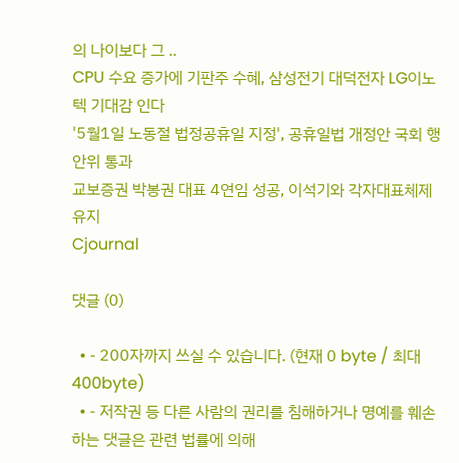의 나이보다 그 ..
CPU 수요 증가에 기판주 수혜, 삼성전기 대덕전자 LG이노텍 기대감 인다
'5월1일 노동절 법정공휴일 지정', 공휴일법 개정안 국회 행안위 통과
교보증권 박봉권 대표 4연임 성공, 이석기와 각자대표체제 유지
Cjournal

댓글 (0)

  • - 200자까지 쓰실 수 있습니다. (현재 0 byte / 최대 400byte)
  • - 저작권 등 다른 사람의 권리를 침해하거나 명예를 훼손하는 댓글은 관련 법률에 의해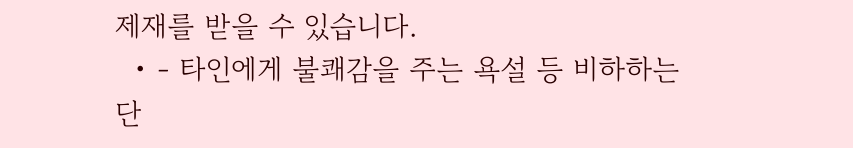제재를 받을 수 있습니다.
  • - 타인에게 불쾌감을 주는 욕설 등 비하하는 단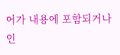어가 내용에 포함되거나 인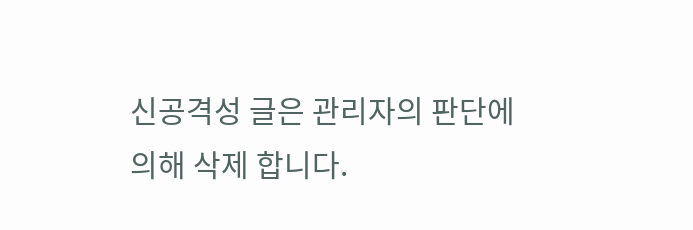신공격성 글은 관리자의 판단에 의해 삭제 합니다.